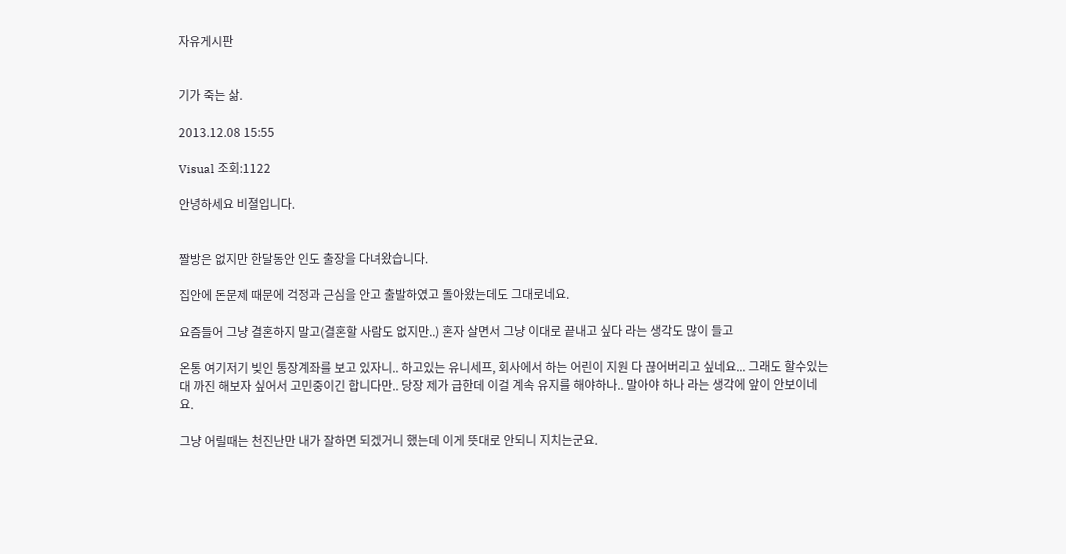자유게시판


기가 죽는 삶.

2013.12.08 15:55

Visual 조회:1122

안녕하세요 비졀입니다.


짤방은 없지만 한달동안 인도 출장을 다녀왔습니다.

집안에 돈문제 때문에 걱정과 근심을 안고 출발하였고 돌아왔는데도 그대로네요.

요즘들어 그냥 결혼하지 말고(결혼할 사람도 없지만..) 혼자 살면서 그냥 이대로 끝내고 싶다 라는 생각도 많이 들고

온통 여기저기 빚인 통장계좌를 보고 있자니.. 하고있는 유니세프, 회사에서 하는 어린이 지원 다 끊어버리고 싶네요... 그래도 할수있는대 까진 해보자 싶어서 고민중이긴 합니다만.. 당장 제가 급한데 이걸 계속 유지를 해야하나.. 말아야 하나 라는 생각에 앞이 안보이네요.

그냥 어릴때는 천진난만 내가 잘하면 되겠거니 했는데 이게 뜻대로 안되니 지치는군요.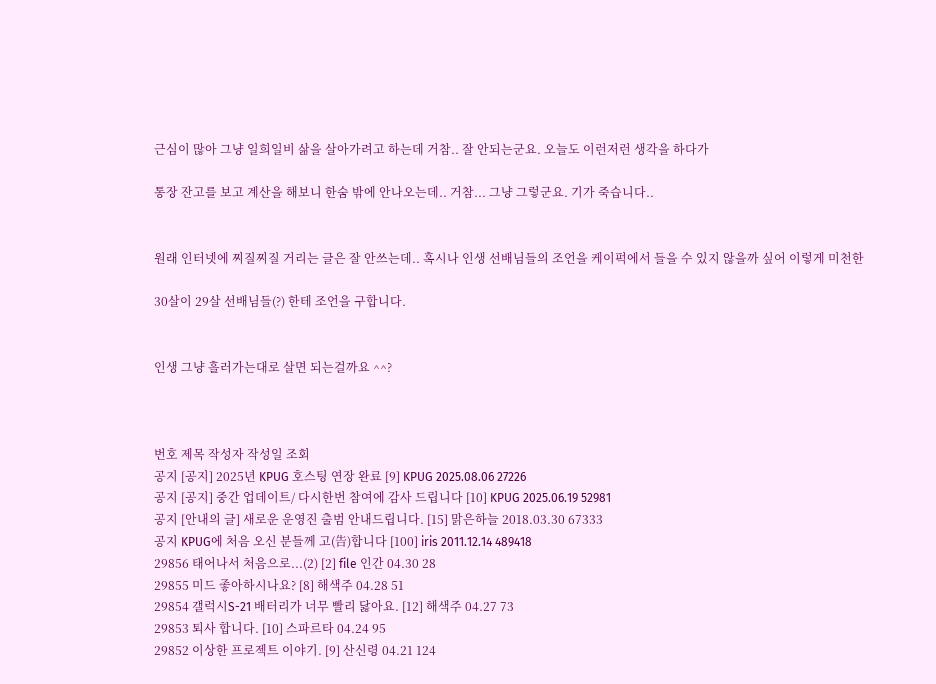근심이 많아 그냥 일희일비 삶을 살아가려고 하는데 거참.. 잘 안되는군요. 오늘도 이런저런 생각을 하다가

통장 잔고를 보고 계산을 해보니 한숨 밖에 안나오는데.. 거참... 그냥 그렇군요. 기가 죽습니다..


원래 인터넷에 찌질찌질 거리는 글은 잘 안쓰는데.. 혹시나 인생 선배님들의 조언을 케이퍽에서 들을 수 있지 않을까 싶어 이렇게 미천한

30살이 29살 선배님들(?) 한테 조언을 구합니다.


인생 그냥 흘러가는대로 살면 되는걸까요 ^^?



번호 제목 작성자 작성일 조회
공지 [공지] 2025년 KPUG 호스팅 연장 완료 [9] KPUG 2025.08.06 27226
공지 [공지] 중간 업데이트/ 다시한번 참여에 감사 드립니다 [10] KPUG 2025.06.19 52981
공지 [안내의 글] 새로운 운영진 출범 안내드립니다. [15] 맑은하늘 2018.03.30 67333
공지 KPUG에 처음 오신 분들께 고(告)합니다 [100] iris 2011.12.14 489418
29856 태어나서 처음으로...(2) [2] file 인간 04.30 28
29855 미드 좋아하시나요? [8] 해색주 04.28 51
29854 갤럭시S-21 배터리가 너무 빨리 닳아요. [12] 해색주 04.27 73
29853 퇴사 합니다. [10] 스파르타 04.24 95
29852 이상한 프로젝트 이야기. [9] 산신령 04.21 124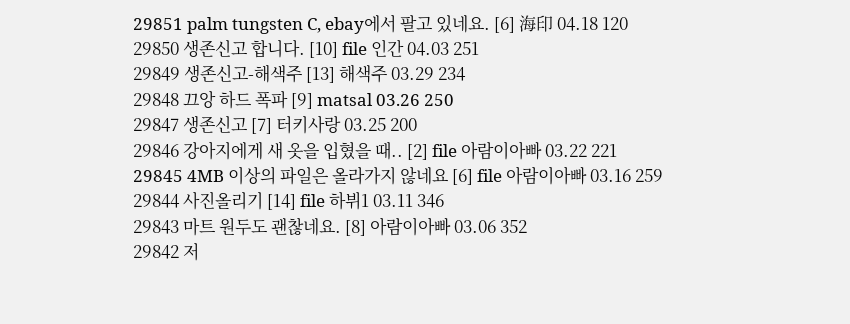29851 palm tungsten C, ebay에서 팔고 있네요. [6] 海印 04.18 120
29850 생존신고 합니다. [10] file 인간 04.03 251
29849 생존신고-해색주 [13] 해색주 03.29 234
29848 끄앙 하드 폭파 [9] matsal 03.26 250
29847 생존신고 [7] 터키사랑 03.25 200
29846 강아지에게 새 옷을 입혔을 때.. [2] file 아람이아빠 03.22 221
29845 4MB 이상의 파일은 올라가지 않네요 [6] file 아람이아빠 03.16 259
29844 사진올리기 [14] file 하뷔1 03.11 346
29843 마트 원두도 괜찮네요. [8] 아람이아빠 03.06 352
29842 저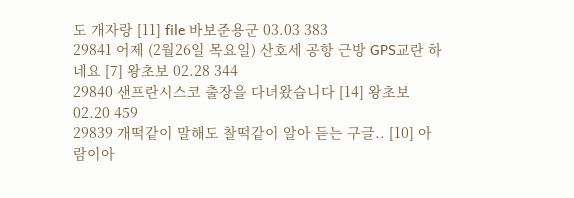도 개자랑 [11] file 바보준용군 03.03 383
29841 어제 (2월26일 목요일) 산호세 공항 근방 GPS교란 하네요 [7] 왕초보 02.28 344
29840 샌프란시스코 출장을 다녀왔습니다 [14] 왕초보 02.20 459
29839 개떡같이 말해도 찰떡같이 알아 듣는 구글.. [10] 아람이아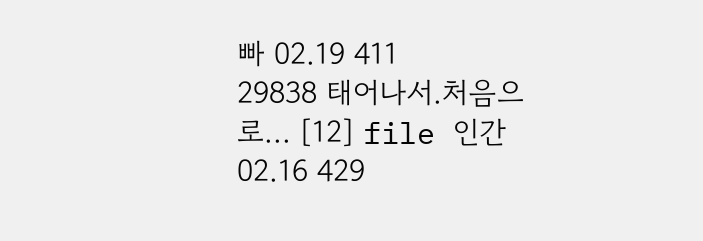빠 02.19 411
29838 태어나서.처음으로... [12] file 인간 02.16 429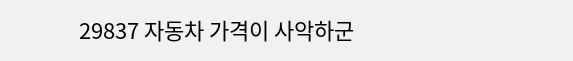29837 자동차 가격이 사악하군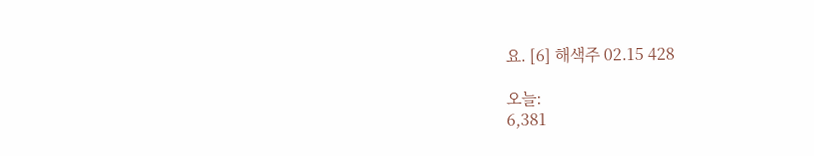요. [6] 해색주 02.15 428

오늘:
6,381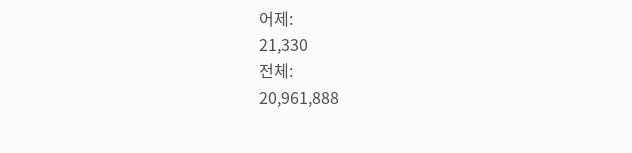어제:
21,330
전체:
20,961,888